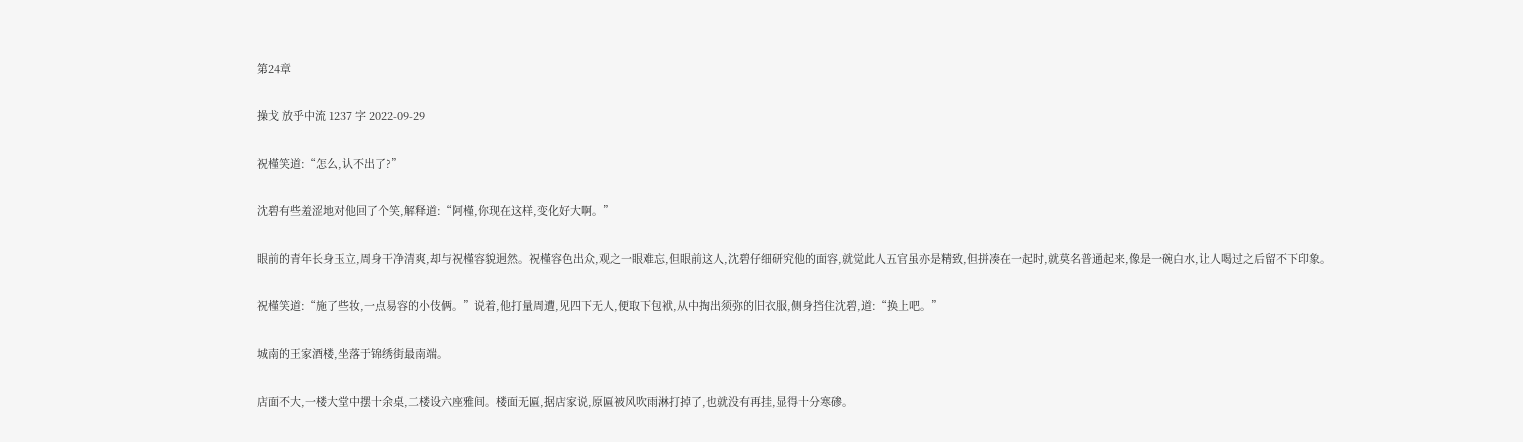第24章

操戈 放乎中流 1237 字 2022-09-29

祝槿笑道:“怎么,认不出了?”

沈碧有些羞涩地对他回了个笑,解释道:“阿槿,你现在这样,变化好大啊。”

眼前的青年长身玉立,周身干净清爽,却与祝槿容貌迥然。祝槿容色出众,观之一眼难忘,但眼前这人,沈碧仔细研究他的面容,就觉此人五官虽亦是精致,但拼凑在一起时,就莫名普通起来,像是一碗白水,让人喝过之后留不下印象。

祝槿笑道:“施了些妆,一点易容的小伎俩。”说着,他打量周遭,见四下无人,便取下包袱,从中掏出须弥的旧衣服,侧身挡住沈碧,道:“换上吧。”

城南的王家酒楼,坐落于锦绣街最南端。

店面不大,一楼大堂中摆十余桌,二楼设六座雅间。楼面无匾,据店家说,原匾被风吹雨淋打掉了,也就没有再挂,显得十分寒碜。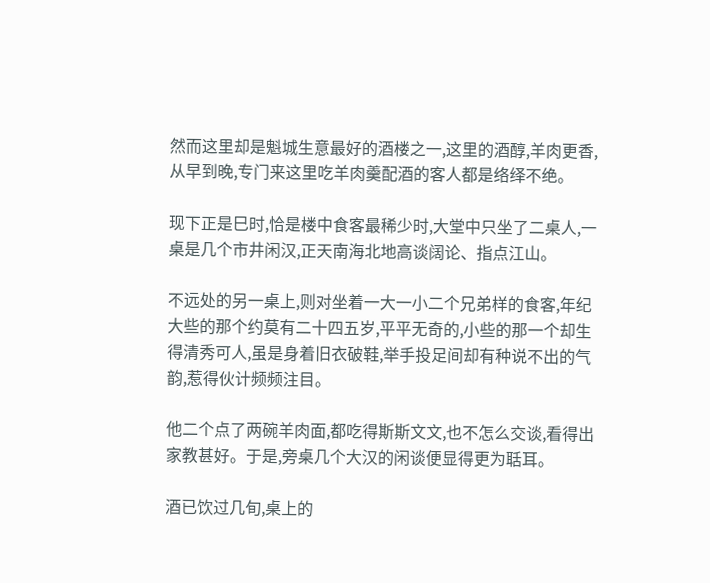然而这里却是魁城生意最好的酒楼之一,这里的酒醇,羊肉更香,从早到晚,专门来这里吃羊肉羹配酒的客人都是络绎不绝。

现下正是巳时,恰是楼中食客最稀少时,大堂中只坐了二桌人,一桌是几个市井闲汉,正天南海北地高谈阔论、指点江山。

不远处的另一桌上,则对坐着一大一小二个兄弟样的食客,年纪大些的那个约莫有二十四五岁,平平无奇的,小些的那一个却生得清秀可人,虽是身着旧衣破鞋,举手投足间却有种说不出的气韵,惹得伙计频频注目。

他二个点了两碗羊肉面,都吃得斯斯文文,也不怎么交谈,看得出家教甚好。于是,旁桌几个大汉的闲谈便显得更为聒耳。

酒已饮过几旬,桌上的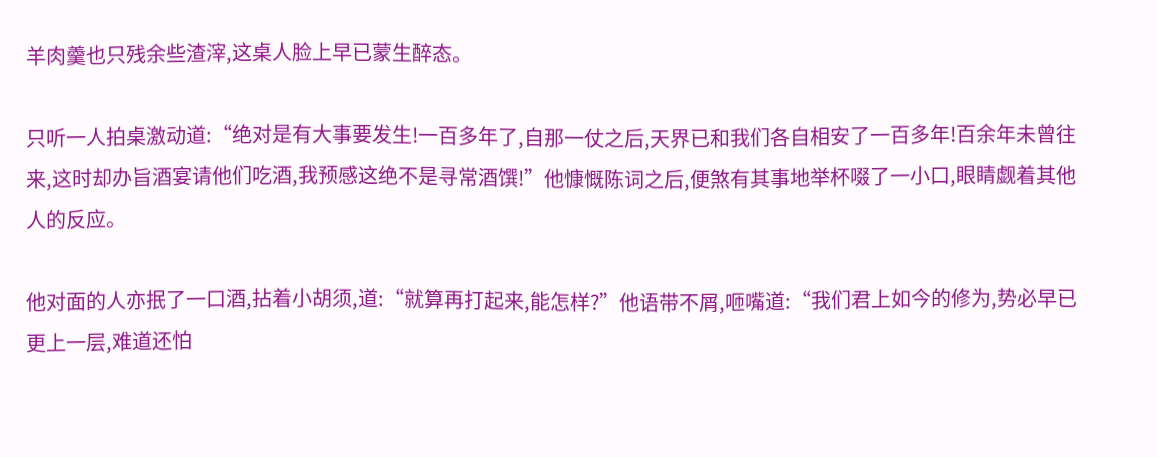羊肉羹也只残余些渣滓,这桌人脸上早已蒙生醉态。

只听一人拍桌激动道:“绝对是有大事要发生!一百多年了,自那一仗之后,天界已和我们各自相安了一百多年!百余年未曾往来,这时却办旨酒宴请他们吃酒,我预感这绝不是寻常酒馔!”他慷慨陈词之后,便煞有其事地举杯啜了一小口,眼睛觑着其他人的反应。

他对面的人亦抿了一口酒,拈着小胡须,道:“就算再打起来,能怎样?”他语带不屑,咂嘴道:“我们君上如今的修为,势必早已更上一层,难道还怕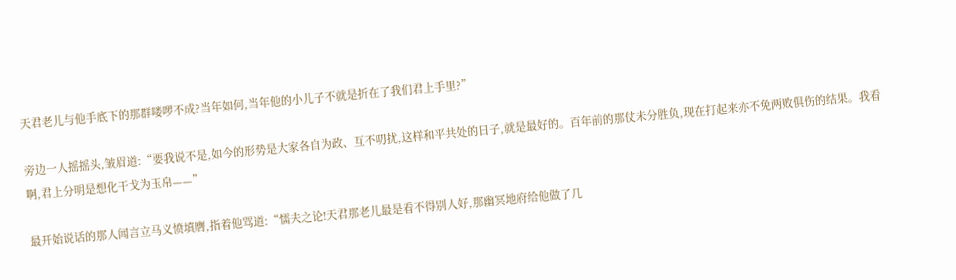天君老儿与他手底下的那群喽啰不成?当年如何,当年他的小儿子不就是折在了我们君上手里?”

旁边一人摇摇头,皱眉道:“要我说不是,如今的形势是大家各自为政、互不叨扰,这样和平共处的日子,就是最好的。百年前的那仗未分胜负,现在打起来亦不免两败俱伤的结果。我看啊,君上分明是想化干戈为玉帛——”

最开始说话的那人闻言立马义愤填膺,指着他骂道:“懦夫之论!天君那老儿最是看不得别人好,那幽冥地府给他做了几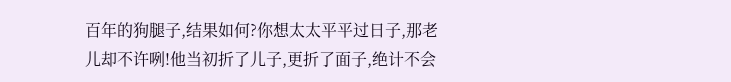百年的狗腿子,结果如何?你想太太平平过日子,那老儿却不许咧!他当初折了儿子,更折了面子,绝计不会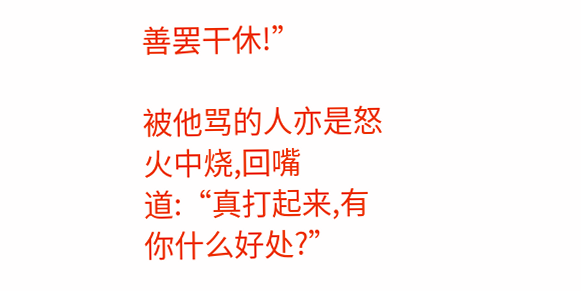善罢干休!”

被他骂的人亦是怒火中烧,回嘴道:“真打起来,有你什么好处?”